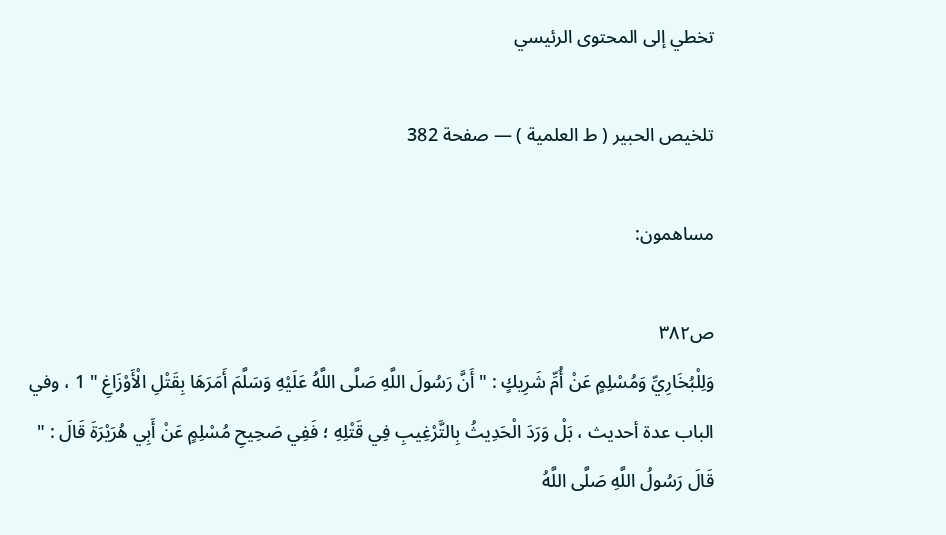تخطي إلى المحتوى الرئيسي

تلخيص الحبير ( ط العلمية ) — صفحة 382

مساهمون:

ص٣٨٢
وَلِلْبُخَارِيِّ وَمُسْلِمٍ عَنْ أُمِّ شَرِيكٍ : " أَنَّ رَسُولَ اللَّهِ صَلَّى اللَّهُ عَلَيْهِ وَسَلَّمَ أَمَرَهَا بِقَتْلِ الْأَوْزَاغِ " 1 ، وفي الباب عدة أحديث ، بَلْ وَرَدَ الْحَدِيثُ بِالتَّرْغِيبِ فِي قَتْلِهِ ؛ فَفِي صَحِيحِ مُسْلِمٍ عَنْ أَبِي هُرَيْرَةَ قَالَ : " قَالَ رَسُولُ اللَّهِ صَلَّى اللَّهُ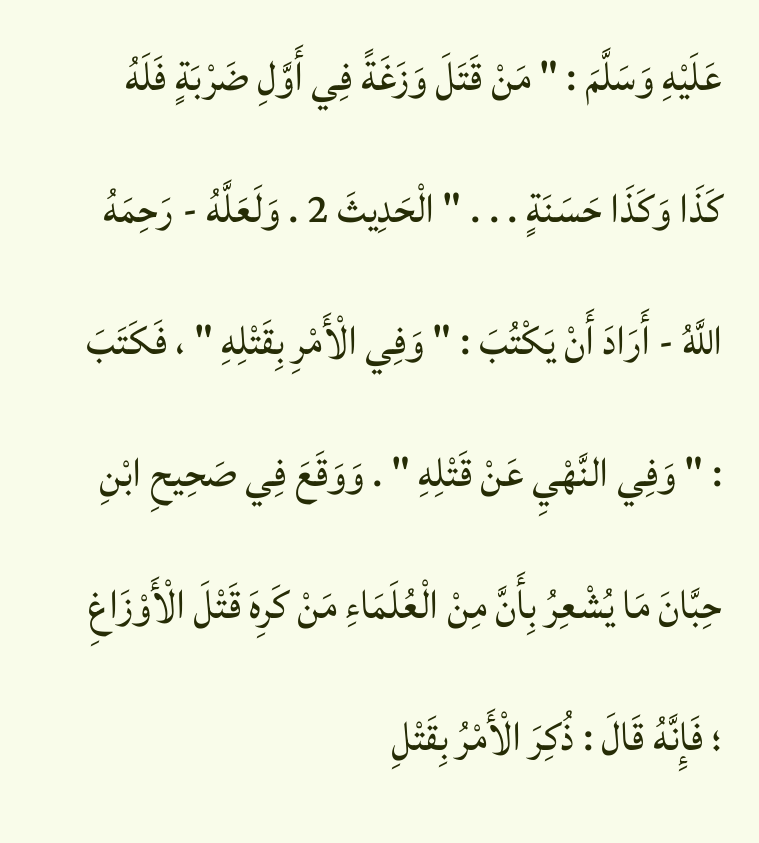عَلَيْهِ وَسَلَّمَ : " مَنْ قَتَلَ وَزَغَةً فِي أَوَّلِ ضَرْبَةٍ فَلَهُ كَذَا وَكَذَا حَسَنَةٍ . . . " الْحَدِيثَ 2 . وَلَعَلَّهُ - رَحِمَهُ اللَّهُ - أَرَادَ أَنْ يَكْتُبَ : " وَفِي الْأَمْرِ بِقَتْلِهِ " ، فَكَتَبَ : " وَفِي النَّهْيِ عَنْ قَتْلِهِ " . وَوَقَعَ فِي صَحِيحِ ابْنِ حِبَّانَ مَا يُشْعِرُ بِأَنَّ مِنْ الْعُلَمَاءِ مَنْ كَرِهَ قَتْلَ الْأَوْزَاغِ ؛ فَإِنَّهُ قَالَ : ذُكِرَ الْأَمْرُ بِقَتْلِ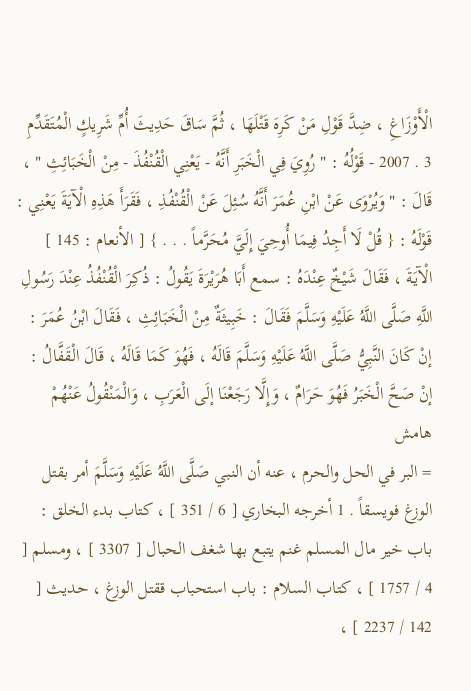الْأَوْزَاغِ ، ضِدَّ قَوْلِ مَنْ كَرِهَ قَتْلَهَا ، ثُمَّ سَاقَ حَدِيثَ أُمِّ شَرِيكٍ الْمُتَقَدِّمِ 3 . 2007 - قَوْلُهُ : " رُوِيَ فِي الْخَبَرِ أَنَّهُ - يَعْنِي الْقُنْفُذَ - مِنْ الْخَبَائِثِ " ، قَالَ : " وَيُرْوَى عَنْ ابْنِ عُمَرَ أَنَّهُ سُئِلَ عَنْ الْقُنْفُذِ ، فَقَرَأَ هَذِهِ الْآيَةَ يَعْنِي : قَوْلَهُ : { قُلْ لَا أَجِدُ فِيمَا أُوحِيَ إِلَيَّ مُحَرَّماً . . . } [ الأنعام : 145 ] الْآيَةَ ، فَقَالَ شَيْخٌ عِنْدَهُ : سمع أَبَا هُرَيْرَةَ يَقُولُ : ذُكِرَ الْقُنْفُذُ عِنْدَ رَسُولِ اللَّهِ صَلَّى اللَّهُ عَلَيْهِ وَسَلَّمَ فَقَالَ : خَبِيثَةٌ مِنْ الْخَبَائِثِ ، فَقَالَ ابْنُ عُمَرَ : إنْ كَانَ النَّبِيُّ صَلَّى اللَّهُ عَلَيْهِ وَسَلَّمَ قَالَهُ ، فَهُوَ كَمَا قَالَهُ ، قَالَ الْقَفَّالُ : إنْ صَحَّ الْخَبَرُ فَهُوَ حَرَامٌ ، وَإِلَّا رَجَعْنَا إلَى الْعَرَبِ ، وَالْمَنْقُولُ عَنْهُمْ
هامش
= البر في الحل والحرم ، عنه أن النبي صَلَّى اللَّهُ عَلَيْهِ وَسَلَّمَ أمر بقتل الوزغ فويسقاً . 1 أخرجه البخاري [ 6 / 351 ] ، كتاب بدء الخلق : باب خير مال المسلم غنم يتبع بها شغف الحبال [ 3307 ] ، ومسلم [ 4 / 1757 ] ، كتاب السلام : باب استحباب ققتل الوزغ ، حديث [ 142 / 2237 ] ،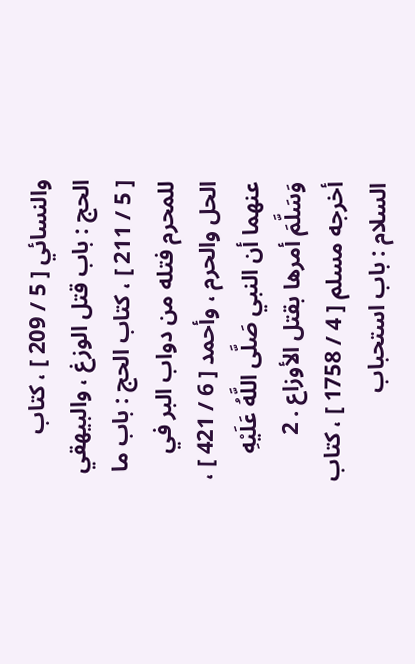والنسائي [ 5 / 209 ] ، كتاب الحج : باب قتل الوزغ ، والبيهقي [ 5 / 211 ] ، كتاب الحج : باب ما للمحرم فتله من دواب البر في الحل والحرم ، وأحمد [ 6 / 421 ] ، عنهما أن النبي صَلَّى اللَّهُ عَلَيْهِ وَسَلَّمَ أمرها بقتل الأوزاع . 2 أخرجه مسلم [ 4 / 1758 ] ، كتاب السلام : باب استحباب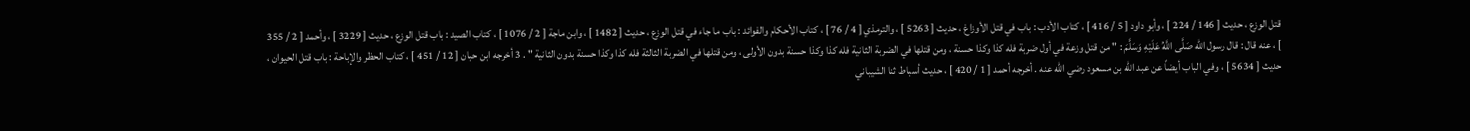قتل الوزع ، حديث [ 146 / 224 ] ، وأبو داود [ 5 / 416 ] ، كتاب الأدب : باب في قتل الأوزاغ ، حديث [ 5263 ] ، والترمذي [ 4 / 76 ] ، كتاب الأحكام والفوائد : باب ما جاء في قتل الوزع ، حديث [ 1482 ] ، وابن ماجة [ 2 / 1076 ] ، كتاب الصيد : باب قتل الوزع ، حديث [ 3229 ] ، وأحمد [ 2 / 355 ] ، عنه قال : قال رسول الله صَلَّى اللَّهُ عَلَيْهِ وَسَلَّمَ : " من قتل وزعة في أول ضربة فله كذا وكذا حسنة ، ومن قتلها في الضربة الثانية فله كذا وكذا حسنة بدون الأولى ، ومن قتلها في الضربة الثالثة فله كذا وكذا حسنة بدون الثانية " . 3 أخرجه ابن حبان [ 12 / 451 ] ، كتاب الحظر والإباحة : باب قتل الحيوان ، حديث [ 5634 ] ، وفي الباب أيضاً عن عبد الله بن مسعود رضي الله عنه . أخرجه أحمد [ 1 / 420 ] ، حديث أسباط ثنا الشيباني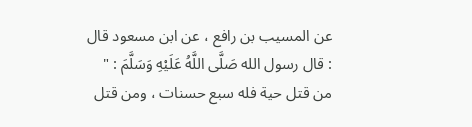عن المسيب بن رافع ، عن ابن مسعود قال : قال رسول الله صَلَّى اللَّهُ عَلَيْهِ وَسَلَّمَ : " من قتل حية فله سبع حسنات ، ومن قتل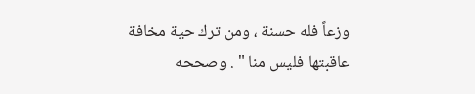وزعاً فله حسنة ، ومن ترك حية مخافة عاقبتها فليس منا " . وصححه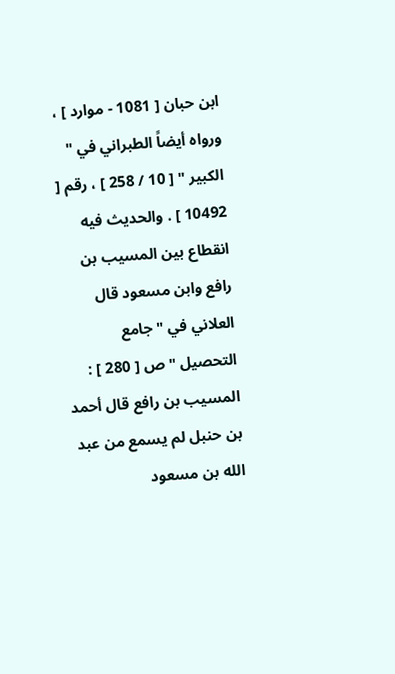ابن حبان [ 1081 - موارد ] ، ورواه أيضاً الطبراني في " الكبير " [ 10 / 258 ] ، رقم [ 10492 ] . والحديث فيه انقطاع بين المسيب بن رافع وابن مسعود قال العلاني في " جامع التحصيل " ص [ 280 ] : المسيب بن رافع قال أحمد بن حنبل لم يسمع من عبد الله بن مسعود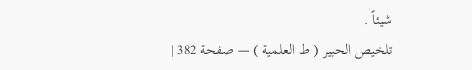شيئاً .
تلخيص الحبير ( ط العلمية ) — صفحة 382 |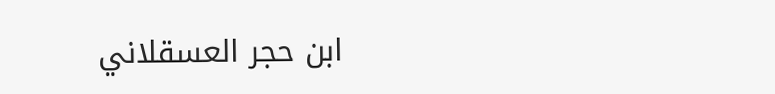ابن حجر العسقلاني